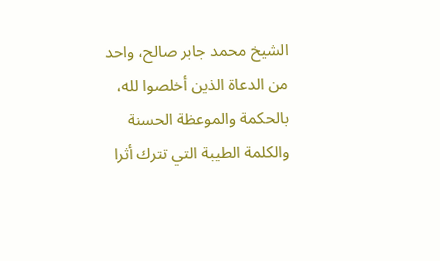الشيخ محمد جابر صالح، واحد من الدعاة الذين أخلصوا لله، بالحكمة والموعظة الحسنة والكلمة الطيبة التي تترك أثرا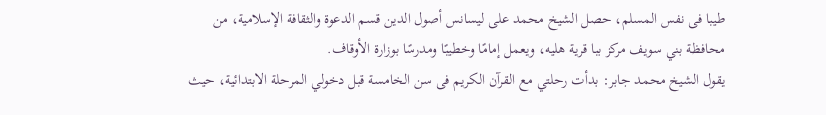طيبا فى نفس المسلم، حصل الشيخ محمد على ليسانس أصول الدين قسم الدعوة والثقافة الإسلامية، من محافظة بني سويف مركز ببا قرية هليه، ويعمل إمامًا وخطيبًا ومدرسًا بوزارة الأوقاف.
يقول الشيخ محمد جابر: بدأت رحلتي مع القرآن الكريم فى سن الخامسة قبل دخولي المرحلة الابتدائية، حيث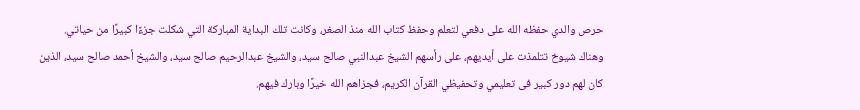حرص والدي حفظه الله على دفعي لتعلم وحفظ كتاب الله منذ الصغر، وكانت تلك البداية المباركة التي شكلت جزءًا كبيرًا من حياتي.
وهناك شيوخ تتلمذت على أيديهم، على رأسهم الشيخ عبدالنبي صالح سيد، والشيخ عبدالرحيم صالح سيد، والشيخ أحمد صالح سيد، الذين كان لهم دور كبير فى تعليمي وتحفيظي القرآن الكريم، فجزاهم الله خيرًا وبارك فيهم.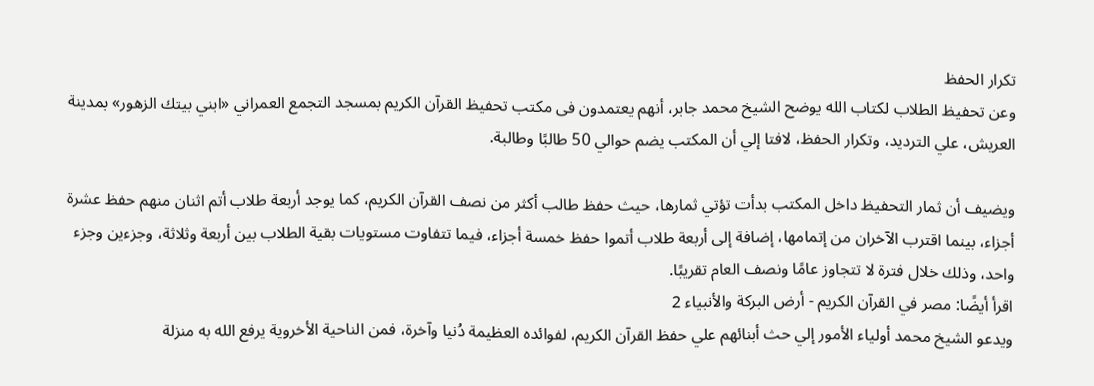تكرار الحفظ
وعن تحفيظ الطلاب لكتاب الله يوضح الشيخ محمد جابر، أنهم يعتمدون فى مكتب تحفيظ القرآن الكريم بمسجد التجمع العمراني «ابني بيتك الزهور» بمدينة العريش، علي الترديد، وتكرار الحفظ، لافتا إلي أن المكتب يضم حوالي 50 طالبًا وطالبة.

ويضيف أن ثمار التحفيظ داخل المكتب بدأت تؤتي ثمارها، حيث حفظ طالب أكثر من نصف القرآن الكريم، كما يوجد أربعة طلاب أتم اثنان منهم حفظ عشرة أجزاء، بينما اقترب الآخران من إتمامها، إضافة إلى أربعة طلاب أتموا حفظ خمسة أجزاء، فيما تتفاوت مستويات بقية الطلاب بين أربعة وثلاثة، وجزءين وجزء واحد، وذلك خلال فترة لا تتجاوز عامًا ونصف العام تقريبًا.
اقرأ أيضًا: مصر في القرآن الكريم - أرض البركة والأنبياء 2
ويدعو الشيخ محمد أولياء الأمور إلي حث أبنائهم علي حفظ القرآن الكريم، لفوائده العظيمة دُنيا وآخرة، فمن الناحية الأخروية يرفع الله به منزلة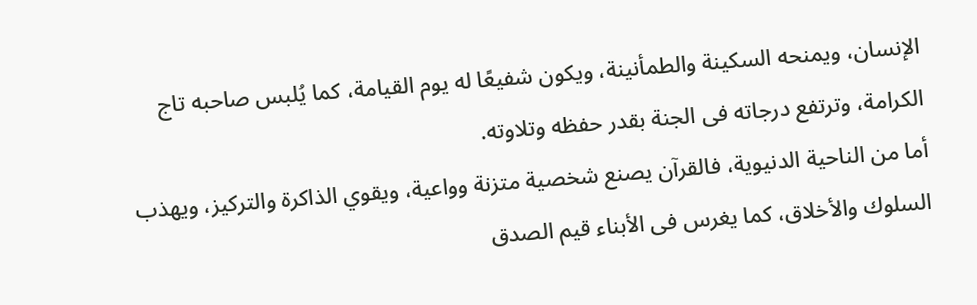الإنسان، ويمنحه السكينة والطمأنينة، ويكون شفيعًا له يوم القيامة، كما يُلبس صاحبه تاج الكرامة، وترتفع درجاته فى الجنة بقدر حفظه وتلاوته.
أما من الناحية الدنيوية، فالقرآن يصنع شخصية متزنة وواعية، ويقوي الذاكرة والتركيز، ويهذب السلوك والأخلاق، كما يغرس فى الأبناء قيم الصدق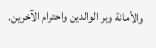والأمانة وبر الوالدين واحترام الآخرين.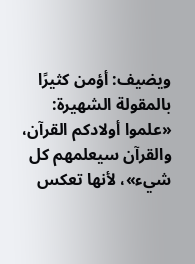ويضيف: أؤمن كثيرًا بالمقولة الشهيرة: «علموا أولادكم القرآن، والقرآن سيعلمهم كل شيء»، لأنها تعكس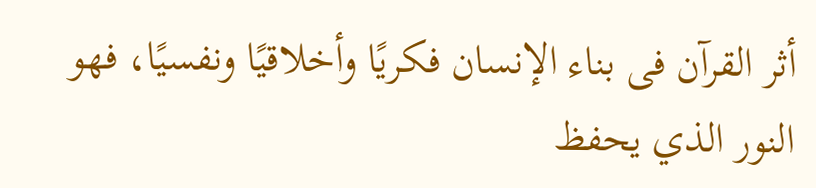أثر القرآن فى بناء الإنسان فكريًا وأخلاقيًا ونفسيًا، فهو النور الذي يحفظ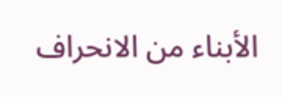الأبناء من الانحراف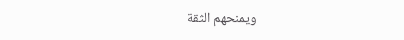ويمنحهم الثقة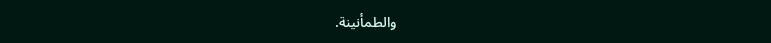والطمأنينة.